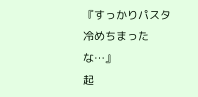『すっかりパスタ冷めちまったな…』
起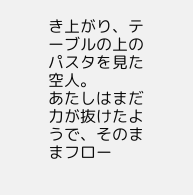き上がり、テーブルの上のパスタを見た空人。
あたしはまだ力が抜けたようで、そのままフロー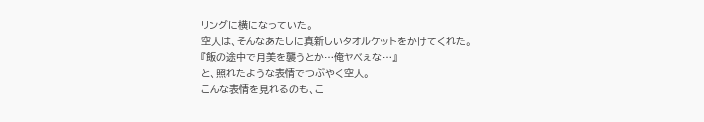リングに横になっていた。
空人は、そんなあたしに真新しいタオルケットをかけてくれた。
『飯の途中で月美を襲うとか…俺ヤべぇな…』
と、照れたような表情でつぶやく空人。
こんな表情を見れるのも、こ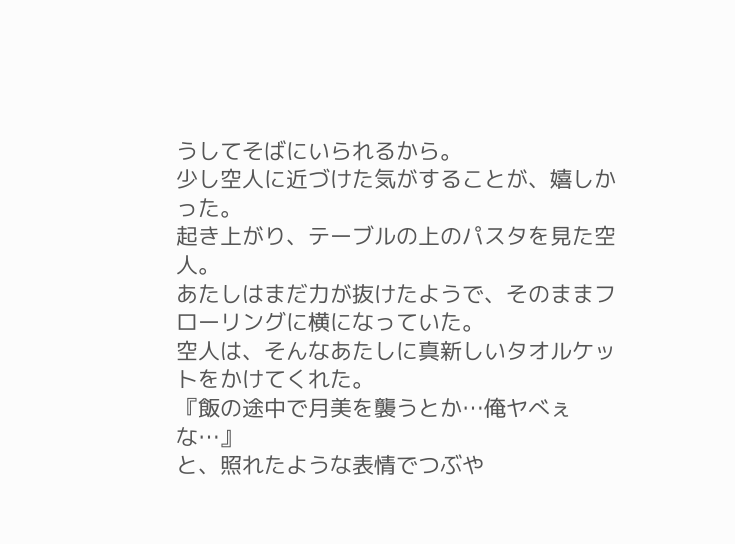うしてそばにいられるから。
少し空人に近づけた気がすることが、嬉しかった。
起き上がり、テーブルの上のパスタを見た空人。
あたしはまだ力が抜けたようで、そのままフローリングに横になっていた。
空人は、そんなあたしに真新しいタオルケットをかけてくれた。
『飯の途中で月美を襲うとか…俺ヤべぇな…』
と、照れたような表情でつぶや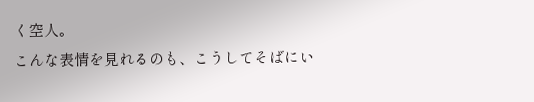く空人。
こんな表情を見れるのも、こうしてそばにい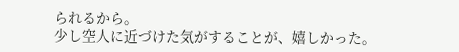られるから。
少し空人に近づけた気がすることが、嬉しかった。